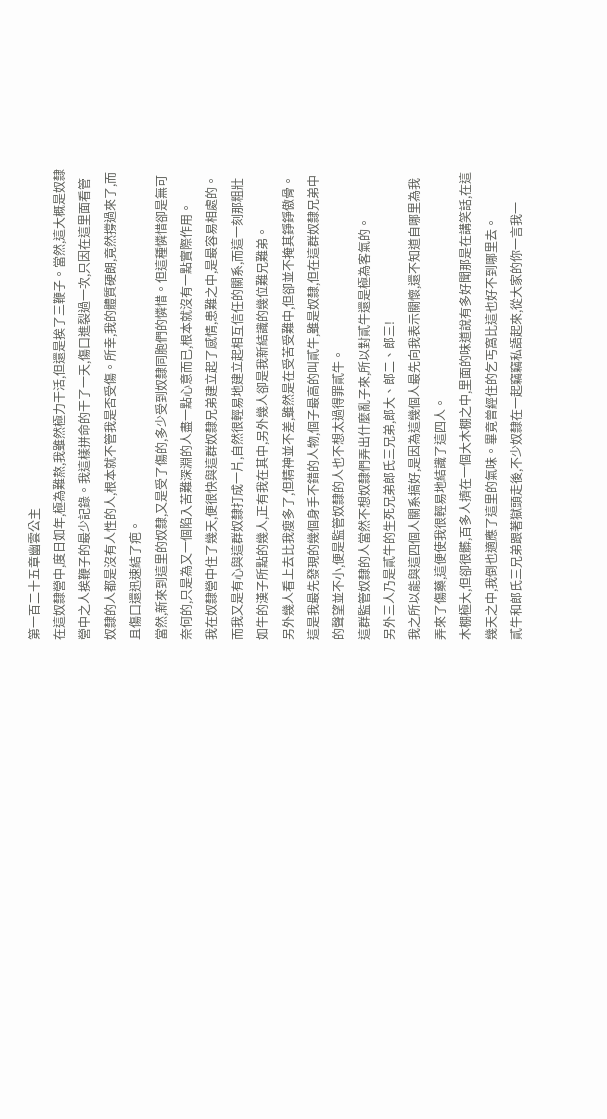第一百二十五章幽雲公主
在這奴隸營中,度日如年,極為難熬,我雖然極力干活,但還是挨了三鞭子。當然,這大概是奴隸營中之人挨鞭子的最少記錄。我這樣拼命的干了一天,傷口進裂過一次,只因在這里面看管奴隸的人都是沒有人性的人,根本就不管我是否受傷。所幸,我的體質硬朗,竟然撐過來了,而且傷口還迅速結了疤。
當然,新來到這里的奴隸,又是受了傷的,多少受到奴隸同胞們的憐惜。但這種憐惜卻是無可奈何的,只是為又一個陷入苦難深淵的人盡一點心意而已,根本就沒有一點實際作用。
我在奴隸營中住了幾天,便很快與這群奴隸兄弟建立起了感情,患難之中,是最容易相處的。而我又是有心與這群奴隸打成一片,自然很輕易地建立起相互信任的關系,而這一刻那粗壯如牛的漢子所點的幾人,正有我在其中,另外幾人卻是我新結識的幾位難兄難弟。
另外幾人看上去比我瘦多了,但精神並不差,雖然是在受苦受難中,但卻並不掩其錚錚傲骨。
這是我最先發現的幾個身手不錯的人物,個子最高的叫貳牛,雖是奴隸,但在這群奴隸兄弟中的聲望並不小,便是監管奴隸的人也不想太過得罪貳牛。
這群監管奴隸的人當然不想奴隸們弄出什麼亂子來,所以對貳牛還是極為客氣的。
另外三人乃是貳牛的生死兄弟郎氏三兄弟,郎大、郎二、郎三!
我之所以能與這四個人關系搞好,是因為這幾個人最先向我表示關懷,還不知道自哪里為我弄來了傷藥,這便使我很輕易地結識了這四人。
木棚極大,但卻很髒,百多人擠在一個大木棚之中,里面的味道說有多好聞那是在講笑話,在這幾天之中,我倒也適應了這里的氣味。畢竟曾經住的乞丐窩比這也好不到哪里去。
貳牛和郎氏三兄弟跟著獄頭走後,不少奴隸在一起竊竊私語起來,從大家的你一言我一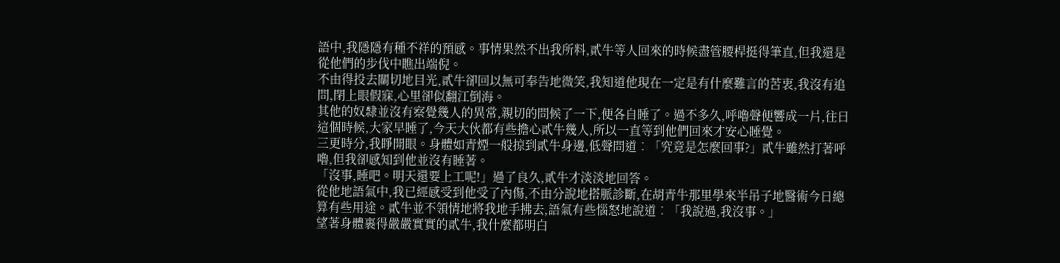語中,我隱隱有種不祥的預感。事情果然不出我所料,貳牛等人回來的時候盡管腰桿挺得筆直,但我還是從他們的步伐中瞧出端倪。
不由得投去關切地目光,貳牛卻回以無可奉告地微笑,我知道他現在一定是有什麼難言的苦衷,我沒有追問,閉上眼假寐,心里卻似翻江倒海。
其他的奴隸並沒有察覺幾人的異常,親切的問候了一下,便各自睡了。過不多久,呼嚕聲便響成一片,往日這個時候,大家早睡了,今天大伙都有些擔心貳牛幾人,所以一直等到他們回來才安心睡覺。
三更時分,我睜開眼。身體如青煙一般掠到貳牛身邊,低聲問道︰「究竟是怎麼回事?」貳牛雖然打著呼嚕,但我卻感知到他並沒有睡著。
「沒事,睡吧。明天還要上工呢!」過了良久,貳牛才淡淡地回答。
從他地語氣中,我已經感受到他受了內傷,不由分說地搭脈診斷,在胡青牛那里學來半吊子地醫術今日總算有些用途。貳牛並不領情地將我地手拂去,語氣有些惱怒地說道︰「我說過,我沒事。」
望著身體裹得嚴嚴實實的貳牛,我什麼都明白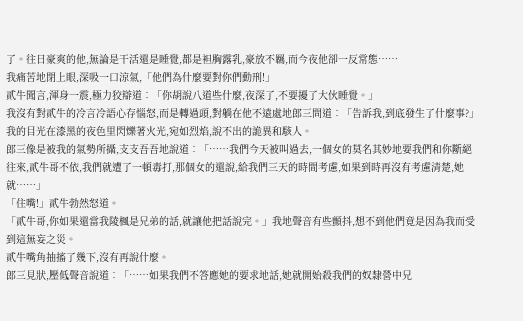了。往日豪爽的他,無論是干活還是睡覺,都是袒胸露乳,豪放不羈,而今夜他卻一反常態……
我痛苦地閉上眼,深吸一口涼氣,「他們為什麼要對你們動刑!」
貳牛聞言,渾身一震,極力狡辯道︰「你胡說八道些什麼,夜深了,不要擾了大伙睡覺。」
我沒有對貳牛的冷言冷語心存惱怒,而是轉過頭,對躺在他不遠處地郎三問道︰「告訴我,到底發生了什麼事?」我的目光在漆黑的夜色里閃爍著火光,宛如烈焰,說不出的詭異和駭人。
郎三像是被我的氣勢所攝,支支吾吾地說道︰「……我們今天被叫過去,一個女的莫名其妙地要我們和你斷絕往來,貳牛哥不依,我們就遭了一頓毒打,那個女的還說,給我們三天的時間考慮,如果到時再沒有考慮清楚,她就……」
「住嘴!」貳牛勃然怒道。
「貳牛哥,你如果還當我陵楓是兄弟的話,就讓他把話說完。」我地聲音有些顫抖,想不到他們竟是因為我而受到這無妄之災。
貳牛嘴角抽搐了幾下,沒有再說什麼。
郎三見狀,壓低聲音說道︰「……如果我們不答應她的要求地話,她就開始殺我們的奴隸營中兄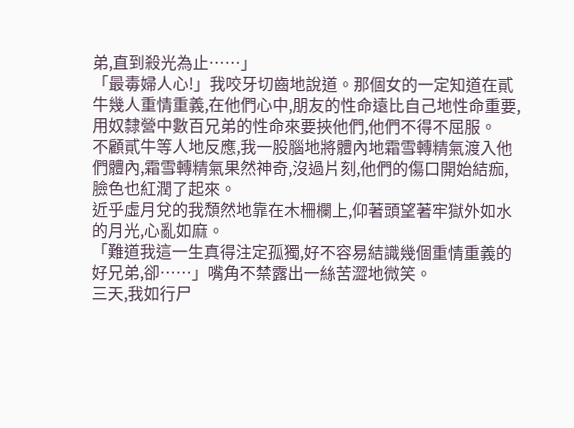弟,直到殺光為止……」
「最毒婦人心!」我咬牙切齒地說道。那個女的一定知道在貳牛幾人重情重義,在他們心中,朋友的性命遠比自己地性命重要,用奴隸營中數百兄弟的性命來要挾他們,他們不得不屈服。
不顧貳牛等人地反應,我一股腦地將體內地霜雪轉精氣渡入他們體內,霜雪轉精氣果然神奇,沒過片刻,他們的傷口開始結痂,臉色也紅潤了起來。
近乎虛月兌的我頹然地靠在木柵欄上,仰著頭望著牢獄外如水的月光,心亂如麻。
「難道我這一生真得注定孤獨,好不容易結識幾個重情重義的好兄弟,卻……」嘴角不禁露出一絲苦澀地微笑。
三天,我如行尸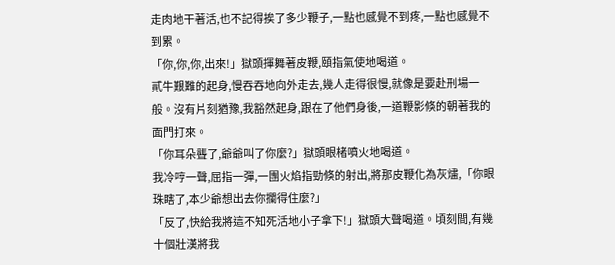走肉地干著活,也不記得挨了多少鞭子,一點也感覺不到疼,一點也感覺不到累。
「你,你,你,出來!」獄頭揮舞著皮鞭,頤指氣使地喝道。
貳牛艱難的起身,慢吞吞地向外走去,幾人走得很慢,就像是要赴刑場一般。沒有片刻猶豫,我豁然起身,跟在了他們身後,一道鞭影倏的朝著我的面門打來。
「你耳朵聾了,爺爺叫了你麼?」獄頭眼楮噴火地喝道。
我冷哼一聲,屈指一彈,一團火焰指勁倏的射出,將那皮鞭化為灰燼,「你眼珠瞎了,本少爺想出去你攔得住麼?」
「反了,快給我將這不知死活地小子拿下!」獄頭大聲喝道。頃刻間,有幾十個壯漢將我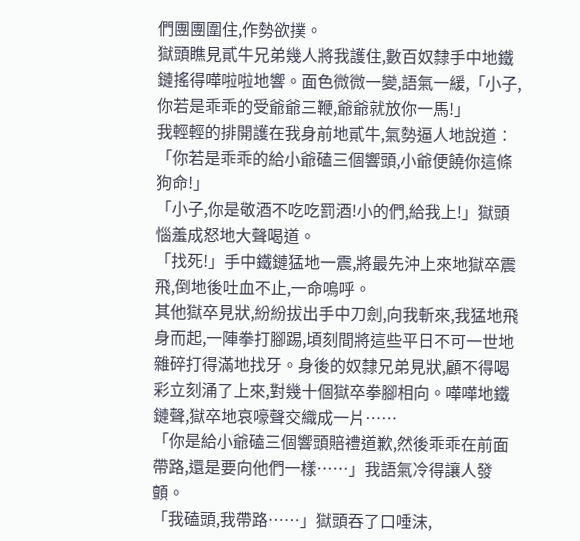們團團圍住,作勢欲撲。
獄頭瞧見貳牛兄弟幾人將我護住,數百奴隸手中地鐵鏈搖得嘩啦啦地響。面色微微一變,語氣一緩,「小子,你若是乖乖的受爺爺三鞭,爺爺就放你一馬!」
我輕輕的排開護在我身前地貳牛,氣勢逼人地說道︰「你若是乖乖的給小爺磕三個響頭,小爺便饒你這條狗命!」
「小子,你是敬酒不吃吃罰酒!小的們,給我上!」獄頭惱羞成怒地大聲喝道。
「找死!」手中鐵鏈猛地一震,將最先沖上來地獄卒震飛,倒地後吐血不止,一命嗚呼。
其他獄卒見狀,紛紛拔出手中刀劍,向我斬來,我猛地飛身而起,一陣拳打腳踢,頃刻間將這些平日不可一世地雜碎打得滿地找牙。身後的奴隸兄弟見狀,顧不得喝彩立刻涌了上來,對幾十個獄卒拳腳相向。嘩嘩地鐵鏈聲,獄卒地哀嚎聲交織成一片……
「你是給小爺磕三個響頭賠禮道歉,然後乖乖在前面帶路,還是要向他們一樣……」我語氣冷得讓人發顫。
「我磕頭,我帶路……」獄頭吞了口唾沫,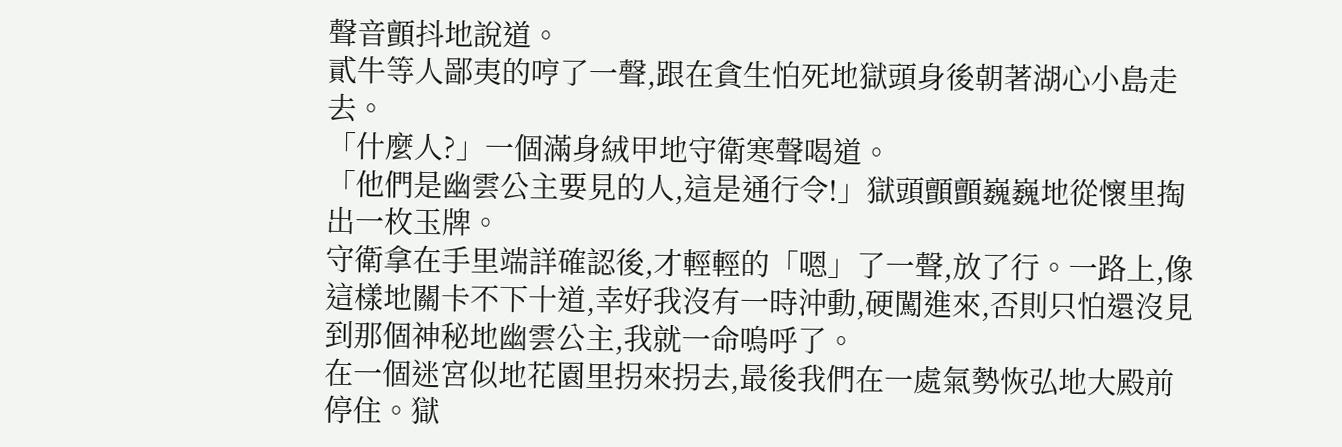聲音顫抖地說道。
貳牛等人鄙夷的哼了一聲,跟在貪生怕死地獄頭身後朝著湖心小島走去。
「什麼人?」一個滿身絨甲地守衛寒聲喝道。
「他們是幽雲公主要見的人,這是通行令!」獄頭顫顫巍巍地從懷里掏出一枚玉牌。
守衛拿在手里端詳確認後,才輕輕的「嗯」了一聲,放了行。一路上,像這樣地關卡不下十道,幸好我沒有一時沖動,硬闖進來,否則只怕還沒見到那個神秘地幽雲公主,我就一命嗚呼了。
在一個迷宮似地花園里拐來拐去,最後我們在一處氣勢恢弘地大殿前停住。獄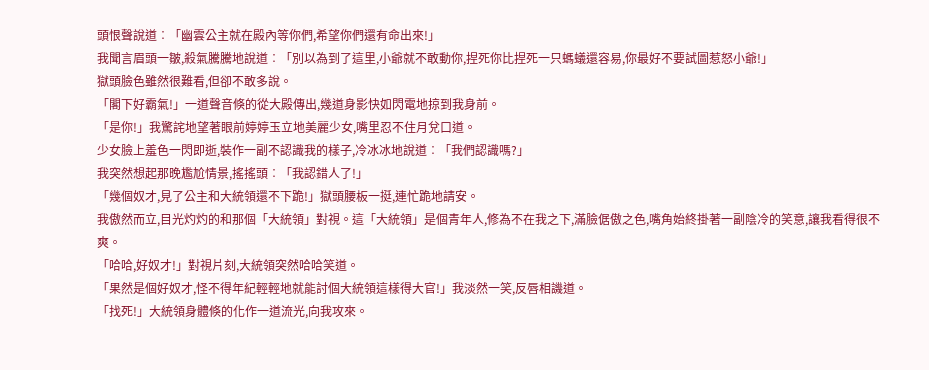頭恨聲說道︰「幽雲公主就在殿內等你們,希望你們還有命出來!」
我聞言眉頭一皺,殺氣騰騰地說道︰「別以為到了這里,小爺就不敢動你,捏死你比捏死一只螞蟻還容易,你最好不要試圖惹怒小爺!」
獄頭臉色雖然很難看,但卻不敢多說。
「閣下好霸氣!」一道聲音倏的從大殿傳出,幾道身影快如閃電地掠到我身前。
「是你!」我驚詫地望著眼前婷婷玉立地美麗少女,嘴里忍不住月兌口道。
少女臉上羞色一閃即逝,裝作一副不認識我的樣子,冷冰冰地說道︰「我們認識嗎?」
我突然想起那晚尷尬情景,搖搖頭︰「我認錯人了!」
「幾個奴才,見了公主和大統領還不下跪!」獄頭腰板一挺,連忙跪地請安。
我傲然而立,目光灼灼的和那個「大統領」對視。這「大統領」是個青年人,修為不在我之下,滿臉倨傲之色,嘴角始終掛著一副陰冷的笑意,讓我看得很不爽。
「哈哈,好奴才!」對視片刻,大統領突然哈哈笑道。
「果然是個好奴才,怪不得年紀輕輕地就能討個大統領這樣得大官!」我淡然一笑,反唇相譏道。
「找死!」大統領身體倏的化作一道流光,向我攻來。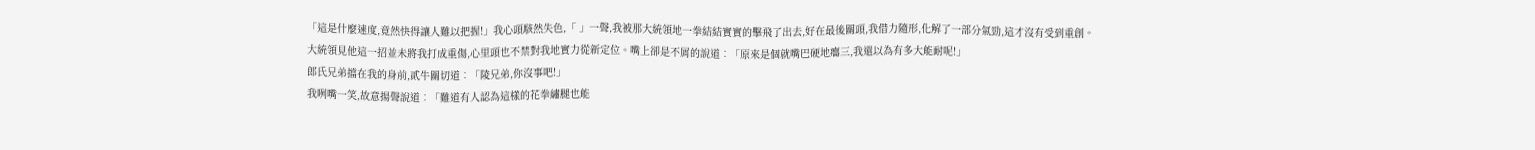「這是什麼速度,竟然快得讓人難以把握!」我心頭駭然失色,「 」一聲,我被那大統領地一拳結結實實的擊飛了出去,好在最後關頭,我借力隨形,化解了一部分氣勁,這才沒有受到重創。
大統領見他這一招並未將我打成重傷,心里頭也不禁對我地實力從新定位。嘴上卻是不屑的說道︰「原來是個就嘴巴硬地癟三,我還以為有多大能耐呢!」
郎氏兄弟擋在我的身前,貳牛關切道︰「陵兄弟,你沒事吧!」
我咧嘴一笑,故意揚聲說道︰「難道有人認為這樣的花拳繡腿也能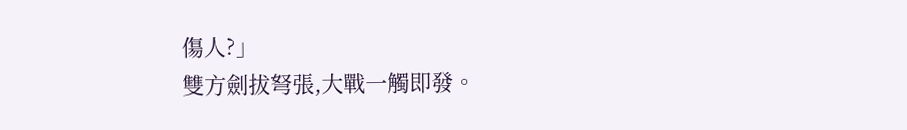傷人?」
雙方劍拔弩張,大戰一觸即發。